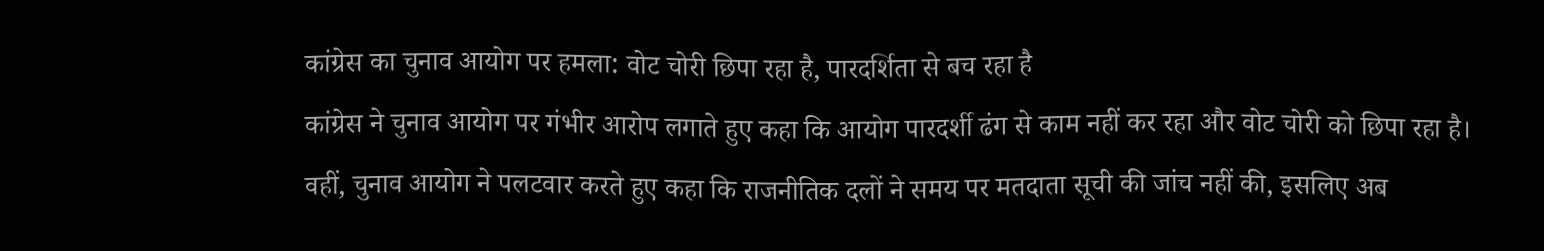कांग्रेस का चुनाव आयोग पर हमला: वोट चोरी छिपा रहा है, पारदर्शिता से बच रहा है
कांग्रेस ने चुनाव आयोग पर गंभीर आरोप लगाते हुए कहा कि आयोग पारदर्शी ढंग से काम नहीं कर रहा और वोट चोरी को छिपा रहा है। वहीं, चुनाव आयोग ने पलटवार करते हुए कहा कि राजनीतिक दलों ने समय पर मतदाता सूची की जांच नहीं की, इसलिए अब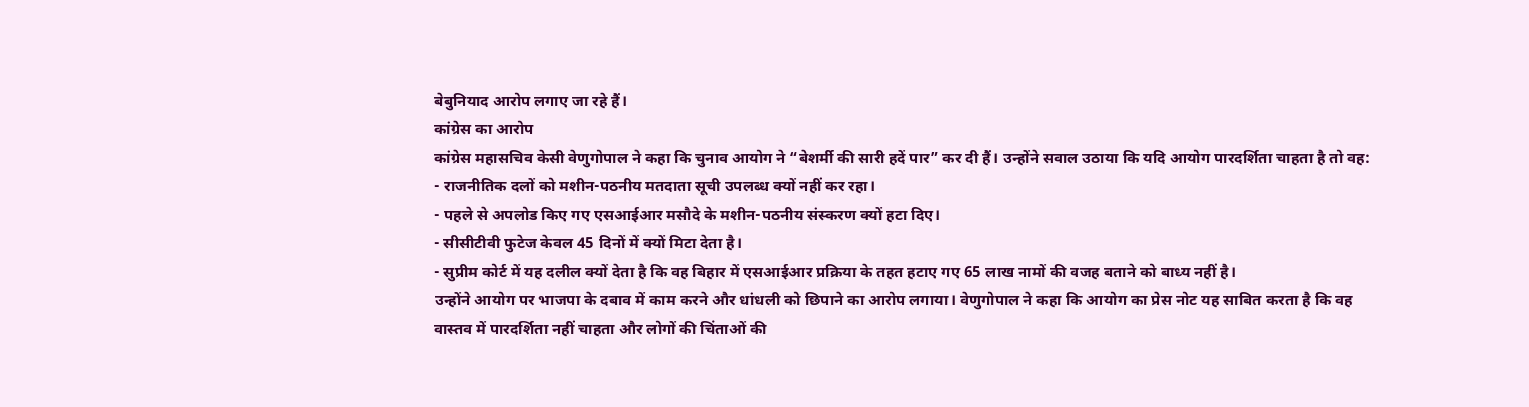बेबुनियाद आरोप लगाए जा रहे हैं।
कांग्रेस का आरोप
कांग्रेस महासचिव केसी वेणुगोपाल ने कहा कि चुनाव आयोग ने “बेशर्मी की सारी हदें पार” कर दी हैं। उन्होंने सवाल उठाया कि यदि आयोग पारदर्शिता चाहता है तो वह:
- राजनीतिक दलों को मशीन-पठनीय मतदाता सूची उपलब्ध क्यों नहीं कर रहा।
- पहले से अपलोड किए गए एसआईआर मसौदे के मशीन-पठनीय संस्करण क्यों हटा दिए।
- सीसीटीवी फुटेज केवल 45 दिनों में क्यों मिटा देता है।
- सुप्रीम कोर्ट में यह दलील क्यों देता है कि वह बिहार में एसआईआर प्रक्रिया के तहत हटाए गए 65 लाख नामों की वजह बताने को बाध्य नहीं है।
उन्होंने आयोग पर भाजपा के दबाव में काम करने और धांधली को छिपाने का आरोप लगाया। वेणुगोपाल ने कहा कि आयोग का प्रेस नोट यह साबित करता है कि वह वास्तव में पारदर्शिता नहीं चाहता और लोगों की चिंताओं की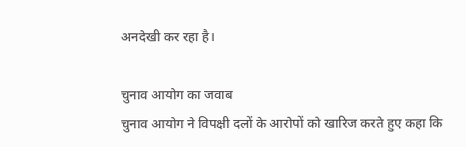अनदेखी कर रहा है।

चुनाव आयोग का जवाब
चुनाव आयोग ने विपक्षी दलों के आरोपों को खारिज करते हुए कहा कि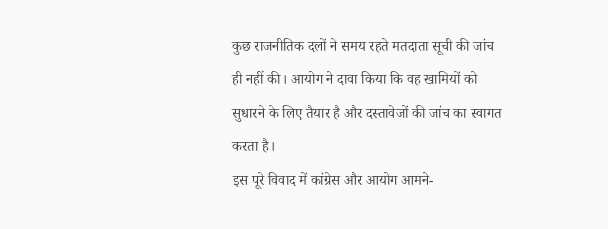कुछ राजनीतिक दलों ने समय रहते मतदाता सूची की जांच ही नहीं की। आयोग ने दावा किया कि वह खामियों को सुधारने के लिए तैयार है और दस्तावेजों की जांच का स्वागत करता है।
इस पूरे विवाद में कांग्रेस और आयोग आमने-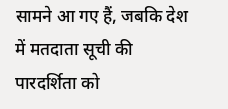सामने आ गए हैं, जबकि देश में मतदाता सूची की पारदर्शिता को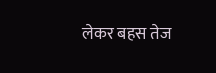लेकर बहस तेज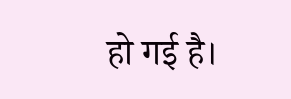हो गई है।